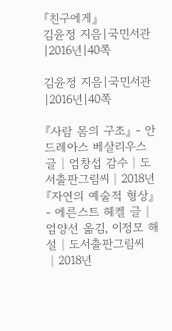『친구에게』
김윤정 지음|국민서관|2016년|40쪽

김윤정 지음|국민서관|2016년|40쪽

『사람 몸의 구조』 - 안드레아스 베살리우스 글│엄창섭 감수│도서출판그림씨│2018년
『자연의 예술적 형상』 - 에른스트 헤켈 글│엄양선 옮김, 이정모 해설│도서출판그림씨│2018년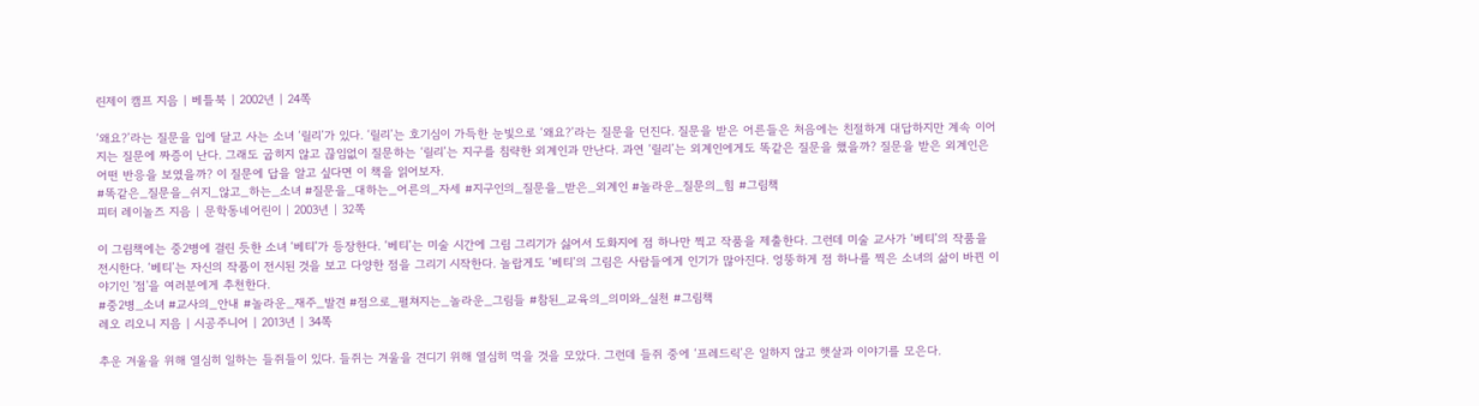린제이 캠프 지음 | 베틀북 | 2002년 | 24쪽

‘왜요?’라는 질문을 입에 달고 사는 소녀 ‘릴리’가 있다. ‘릴리’는 호기심이 가득한 눈빛으로 ‘왜요?’라는 질문을 던진다. 질문을 받은 어른들은 처음에는 친절하게 대답하지만 계속 이어지는 질문에 짜증이 난다. 그래도 굽히지 않고 끊임없이 질문하는 ‘릴리’는 지구를 침략한 외계인과 만난다. 과연 ‘릴리’는 외계인에게도 똑같은 질문을 했을까? 질문을 받은 외계인은 어떤 반응을 보였을까? 이 질문에 답을 알고 싶다면 이 책을 읽어보자.
#똑같은_질문을_쉬지_않고_하는_소녀 #질문을_대하는_어른의_자세 #지구인의_질문을_받은_외계인 #놀라운_질문의_힘 #그림책
피터 레이놀즈 지음 | 문학동네어린이 | 2003년 | 32쪽

이 그림책에는 중2병에 걸린 듯한 소녀 ‘베티’가 등장한다. ‘베티’는 미술 시간에 그림 그리기가 싫어서 도화지에 점 하나만 찍고 작품을 제출한다. 그런데 미술 교사가 ‘베티’의 작품을 전시한다. ‘베티’는 자신의 작품이 전시된 것을 보고 다양한 점을 그리기 시작한다. 놀랍게도 ‘베티’의 그림은 사람들에게 인기가 많아진다. 엉뚱하게 점 하나를 찍은 소녀의 삶이 바뀐 이야기인 '점'을 여러분에게 추천한다.
#중2병_소녀 #교사의_안내 #놀라운_재주_발견 #점으로_펼쳐지는_놀라운_그림들 #참된_교육의_의미와_실천 #그림책
레오 리오니 지음 | 시공주니어 | 2013년 | 34쪽

추운 겨울을 위해 열심히 일하는 들쥐들이 있다. 들쥐는 겨울을 견디기 위해 열심히 먹을 것을 모았다. 그런데 들쥐 중에 ‘프레드릭’은 일하지 않고 햇살과 이야기를 모은다.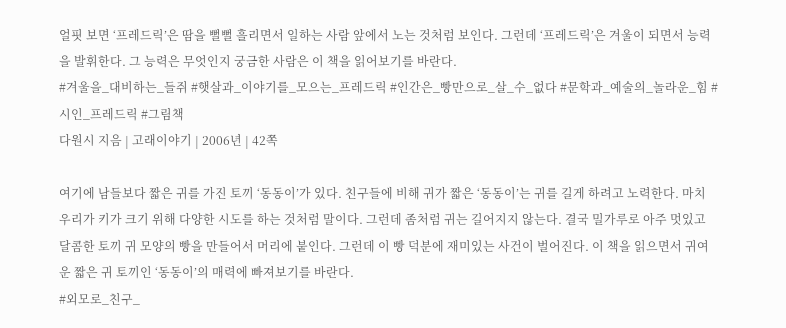얼핏 보면 ‘프레드릭’은 땀을 뻘뻘 흘리면서 일하는 사람 앞에서 노는 것처럼 보인다. 그런데 ‘프레드릭’은 겨울이 되면서 능력을 발휘한다. 그 능력은 무엇인지 궁금한 사람은 이 책을 읽어보기를 바란다.
#겨울을_대비하는_들쥐 #햇살과_이야기를_모으는_프레드릭 #인간은_빵만으로_살_수_없다 #문학과_예술의_놀라운_힘 #시인_프레드릭 #그림책
다원시 지음 | 고래이야기 | 2006년 | 42쪽

여기에 남들보다 짧은 귀를 가진 토끼 ‘동동이’가 있다. 친구들에 비해 귀가 짧은 ‘동동이’는 귀를 길게 하려고 노력한다. 마치 우리가 키가 크기 위해 다양한 시도를 하는 것처럼 말이다. 그런데 좀처럼 귀는 길어지지 않는다. 결국 밀가루로 아주 멋있고 달콤한 토끼 귀 모양의 빵을 만들어서 머리에 붙인다. 그런데 이 빵 덕분에 재미있는 사건이 벌어진다. 이 책을 읽으면서 귀여운 짧은 귀 토끼인 ‘동동이’의 매력에 빠져보기를 바란다.
#외모로_친구_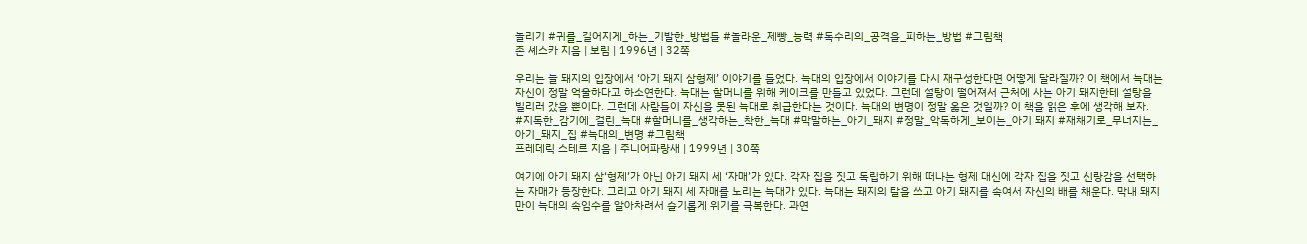놀리기 #귀를_길어지게_하는_기발한_방법들 #놀라운_제빵_능력 #독수리의_공격을_피하는_방법 #그림책
존 셰스카 지음 | 보림 | 1996년 | 32쪽

우리는 늘 돼지의 입장에서 ‘아기 돼지 삼형제’ 이야기를 들었다. 늑대의 입장에서 이야기를 다시 재구성한다면 어떻게 달라질까? 이 책에서 늑대는 자신이 정말 억울하다고 하소연한다. 늑대는 할머니를 위해 케이크를 만들고 있었다. 그런데 설탕이 떨어져서 근처에 사는 아기 돼지한테 설탕을 빌리러 갔을 뿐이다. 그런데 사람들이 자신을 못된 늑대로 취급한다는 것이다. 늑대의 변명이 정말 옳은 것일까? 이 책을 읽은 후에 생각해 보자.
#지독한_감기에_걸린_늑대 #할머니를_생각하는_착한_늑대 #막말하는_아기_돼지 #정말_악독하게_보이는_아기 돼지 #재채기로_무너지는_아기_돼지_집 #늑대의_변명 #그림책
프레데릭 스테르 지음 | 주니어파랑새 | 1999년 | 30쪽

여기에 아기 돼지 삼‘형제’가 아닌 아기 돼지 세 ‘자매’가 있다. 각자 집을 짓고 독립하기 위해 떠나는 형제 대신에 각자 집을 짓고 신랑감을 선택하는 자매가 등장한다. 그리고 아기 돼지 세 자매를 노리는 늑대가 있다. 늑대는 돼지의 탈을 쓰고 아기 돼지를 속여서 자신의 배를 채운다. 막내 돼지만이 늑대의 속임수를 알아차려서 슬기롭게 위기를 극복한다. 과연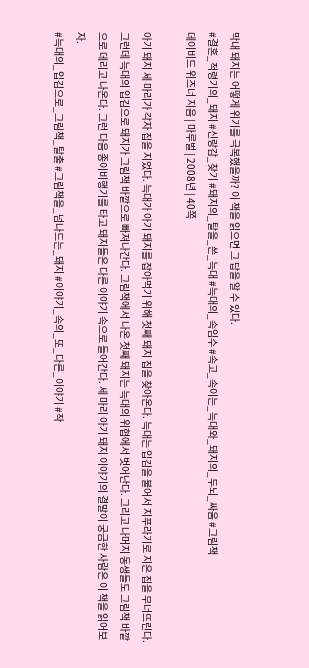막내 돼지는 어떻게 위기를 극복했을까? 이 책을 읽으면 그 답을 알 수 있다.
#결혼_적령기의_돼지 #신랑감_찾기 #돼지의_탈을_쓴_늑대 #늑대의_속임수 #속고_속이는_늑대와_돼지의_두뇌_싸움 #그림책
데이비드 위즈너 지음 | 마루벌 | 2008년 | 40쪽

아기 돼지 세 마리가 각자 집을 지었다. 늑대가 아기 돼지를 잡아먹기 위해 첫째 돼지 집을 찾아온다. 늑대는 입김을 불어서 지푸라기로 지은 집을 무너뜨린다. 그런데 늑대의 입김으로 돼지가 그림책 바깥으로 빠져나간다. 그림책에서 나온 첫째 돼지는 늑대의 위협에서 벗어난다. 그리고 나머지 동생들도 그림책 바깥으로 데리고 나온다. 그런 다음 종이비행기를 타고 돼지들은 다른 이야기 속으로 들어간다. 세 마리 아기 돼지 이야기의 결말이 궁금한 사람은 이 책을 읽어보자.
#늑대의_입김으로_그림책_탈출 #그림책을_넘나드는_돼지 #이야기_속의_또_다른_이야기 #작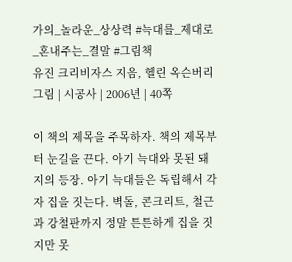가의_놀라운_상상력 #늑대를_제대로_혼내주는_결말 #그림책
유진 크리비자스 지음, 헬린 옥슨버리 그림 | 시공사 | 2006년 | 40쪽

이 책의 제목을 주목하자. 책의 제목부터 눈길을 끈다. 아기 늑대와 못된 돼지의 등장. 아기 늑대들은 독립해서 각자 집을 짓는다. 벽돌, 콘크리트, 철근과 강철판까지 정말 튼튼하게 집을 짓지만 못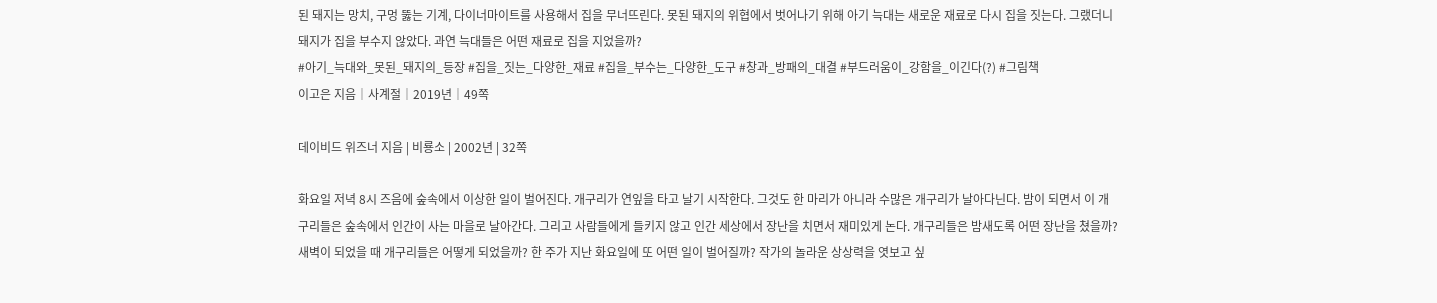된 돼지는 망치, 구멍 뚫는 기계, 다이너마이트를 사용해서 집을 무너뜨린다. 못된 돼지의 위협에서 벗어나기 위해 아기 늑대는 새로운 재료로 다시 집을 짓는다. 그랬더니 돼지가 집을 부수지 않았다. 과연 늑대들은 어떤 재료로 집을 지었을까?
#아기_늑대와_못된_돼지의_등장 #집을_짓는_다양한_재료 #집을_부수는_다양한_도구 #창과_방패의_대결 #부드러움이_강함을_이긴다(?) #그림책
이고은 지음│사계절│2019년│49쪽

데이비드 위즈너 지음 | 비룡소 | 2002년 | 32쪽

화요일 저녁 8시 즈음에 숲속에서 이상한 일이 벌어진다. 개구리가 연잎을 타고 날기 시작한다. 그것도 한 마리가 아니라 수많은 개구리가 날아다닌다. 밤이 되면서 이 개구리들은 숲속에서 인간이 사는 마을로 날아간다. 그리고 사람들에게 들키지 않고 인간 세상에서 장난을 치면서 재미있게 논다. 개구리들은 밤새도록 어떤 장난을 쳤을까? 새벽이 되었을 때 개구리들은 어떻게 되었을까? 한 주가 지난 화요일에 또 어떤 일이 벌어질까? 작가의 놀라운 상상력을 엿보고 싶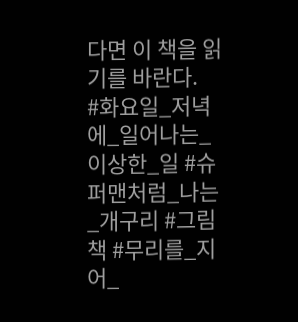다면 이 책을 읽기를 바란다.
#화요일_저녁에_일어나는_이상한_일 #슈퍼맨처럼_나는_개구리 #그림책 #무리를_지어_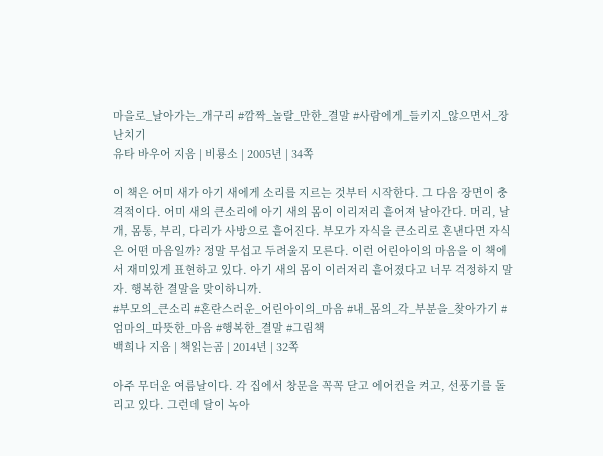마을로_날아가는_개구리 #깜짝_놀랄_만한_결말 #사람에게_들키지_않으면서_장난치기
유타 바우어 지음 | 비룡소 | 2005년 | 34쪽

이 책은 어미 새가 아기 새에게 소리를 지르는 것부터 시작한다. 그 다음 장면이 충격적이다. 어미 새의 큰소리에 아기 새의 몸이 이리저리 흩어져 날아간다. 머리, 날개, 몸통, 부리, 다리가 사방으로 흩어진다. 부모가 자식을 큰소리로 혼낸다면 자식은 어떤 마음일까? 정말 무섭고 두려울지 모른다. 이런 어린아이의 마음을 이 책에서 재미있게 표현하고 있다. 아기 새의 몸이 이러저리 흩어졌다고 너무 걱정하지 말자. 행복한 결말을 맞이하니까.
#부모의_큰소리 #혼란스러운_어린아이의_마음 #내_몸의_각_부분을_찾아가기 #엄마의_따뜻한_마음 #행복한_결말 #그림책
백희나 지음 | 책읽는곰 | 2014년 | 32쪽

아주 무더운 여름날이다. 각 집에서 창문을 꼭꼭 닫고 에어컨을 켜고, 선풍기를 돌리고 있다. 그런데 달이 녹아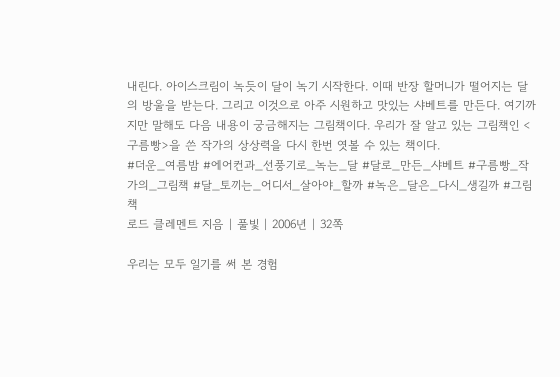내린다. 아이스크림이 녹듯이 달이 녹기 시작한다. 이때 반장 할머니가 떨어지는 달의 방울을 받는다. 그리고 이것으로 아주 시원하고 맛있는 샤베트를 만든다. 여기까지만 말해도 다음 내용이 궁금해지는 그림책이다. 우리가 잘 알고 있는 그림책인 <구름빵>을 쓴 작가의 상상력을 다시 한번 엿볼 수 있는 책이다.
#더운_여름밤 #에어컨과_선풍기로_녹는_달 #달로_만든_샤베트 #구름빵_작가의_그림책 #달_토끼는_어디서_살아야_할까 #녹은_달은_다시_생길까 #그림책
로드 클레멘트 지음 | 풀빛 | 2006년 | 32쪽

우리는 모두 일기를 써 본 경험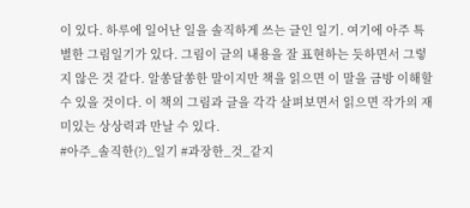이 있다. 하루에 일어난 일을 솔직하게 쓰는 글인 일기. 여기에 아주 특별한 그림일기가 있다. 그림이 글의 내용을 잘 표현하는 듯하면서 그렇지 않은 것 같다. 알쏭달쏭한 말이지만 책을 읽으면 이 말을 금방 이해할 수 있을 것이다. 이 책의 그림과 글을 각각 살펴보면서 읽으면 작가의 재미있는 상상력과 만날 수 있다.
#아주_솔직한(?)_일기 #과장한_것_같지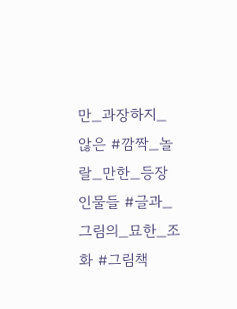만_과장하지_않은 #깜짝_놀랄_만한_등장인물들 #글과_그림의_묘한_조화 #그림책